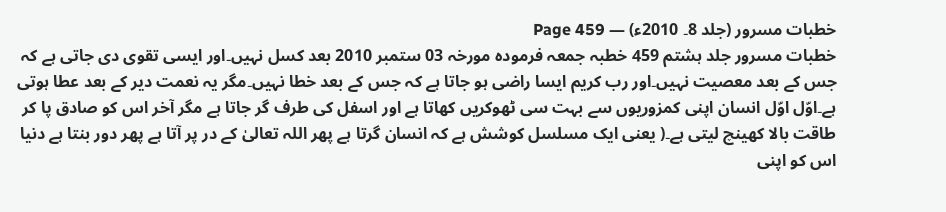خطبات مسرور (جلد 8۔ 2010ء) — Page 459
خطبات مسرور جلد ہشتم 459 خطبہ جمعہ فرمودہ مورخہ 03 ستمبر 2010 بعد کسل نہیں۔اور ایسی تقوی دی جاتی ہے کہ جس کے بعد معصیت نہیں۔اور رب کریم ایسا راضی ہو جاتا ہے کہ جس کے بعد خطا نہیں۔مگر یہ نعمت دیر کے بعد عطا ہوتی ہے۔اوّل اوّل انسان اپنی کمزوریوں سے بہت سی ٹھوکریں کھاتا ہے اور اسفل کی طرف گر جاتا ہے مگر آخر اس کو صادق پا کر طاقت بالا کھینچ لیتی ہے۔( یعنی ایک مسلسل کوشش ہے کہ انسان گرتا ہے پھر اللہ تعالیٰ کے در پر آتا ہے پھر دور بنتا ہے دنیا اس کو اپنی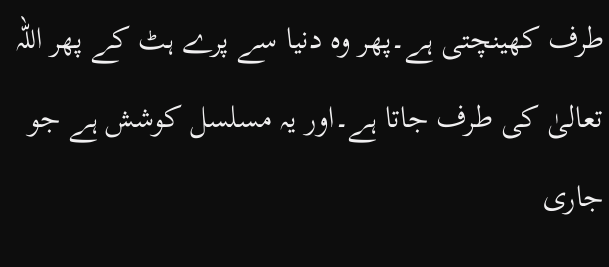طرف کھینچتی ہے۔پھر وہ دنیا سے پرے ہٹ کے پھر اللہ تعالیٰ کی طرف جاتا ہے۔اور یہ مسلسل کوشش ہے جو جاری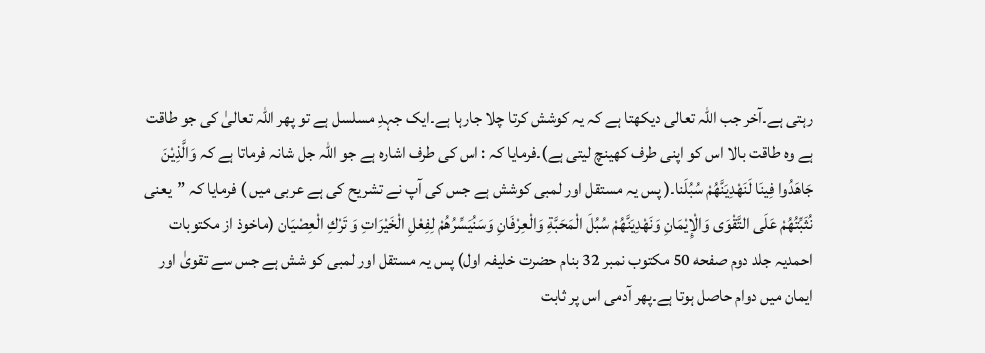رہتی ہے۔آخر جب اللہ تعالی دیکھتا ہے کہ یہ کوشش کرتا چلا جارہا ہے۔ایک جہدِ مسلسل ہے تو پھر اللہ تعالیٰ کی جو طاقت ہے وہ طاقت بالا اس کو اپنی طرف کھینچ لیتی ہے)۔فرمایا کہ : اس کی طرف اشارہ ہے جو اللہ جل شانہ فرماتا ہے کہ وَالَّذِيْنَ جَاهَدُوا فِينَا لَنَهْدِيَنَّهُمْ سُبُلَنا۔( پس یہ مستقل اور لمبی کوشش ہے جس کی آپ نے تشریح کی ہے عربی میں ) فرمایا کہ ”یعنی نُثَبِّتُهُمْ عَلَى التَّقْوَى وَالْإِيْمَانِ وَنَهْدِيَنَّهُمْ سُبُلَ الْمَحَبَّةِ وَالْعِرْفَانِ وَسَنُيَسِّرُهُمْ لِفِعْلِ الْخَيْرَاتِ وَ تَرْكِ الْعِصْيَان (ماخوذ از مکتوبات احمدیہ جلد دوم صفحه 50 مکتوب نمبر 32 بنام حضرت خلیفہ اول) پس یہ مستقل اور لمبی کو شش ہے جس سے تقویٰ اور ایمان میں دوام حاصل ہوتا ہے۔پھر آدمی اس پر ثابت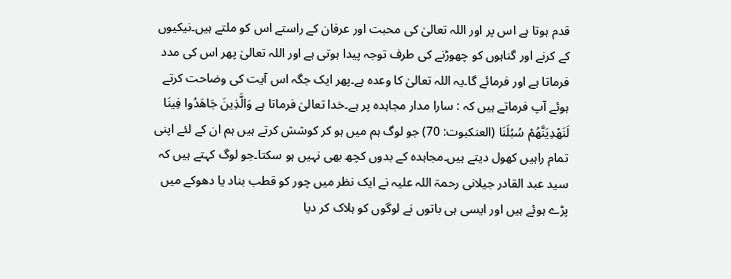قدم ہوتا ہے اس پر اور اللہ تعالیٰ کی محبت اور عرفان کے راستے اس کو ملتے ہیں۔نیکیوں کے کرنے اور گناہوں کو چھوڑنے کی طرف توجہ پیدا ہوتی ہے اور اللہ تعالیٰ پھر اس کی مدد فرماتا ہے اور فرمائے گا۔یہ اللہ تعالیٰ کا وعدہ ہے۔پھر ایک جگہ اس آیت کی وضاحت کرتے ہوئے آپ فرماتے ہیں کہ : سارا مدار مجاہدہ پر ہے۔خدا تعالیٰ فرماتا ہے وَالَّذِينَ جَاهَدُوا فِينَا لَنَهْدِيَنَّهُمْ سُبُلَنَا (العنكبوت: 70) جو لوگ ہم میں ہو کر کوشش کرتے ہیں ہم ان کے لئے اپنی تمام راہیں کھول دیتے ہیں۔مجاہدہ کے بدوں کچھ بھی نہیں ہو سکتا۔جو لوگ کہتے ہیں کہ سید عبد القادر جیلانی رحمۃ اللہ علیہ نے ایک نظر میں چور کو قطب بناد یا دھوکے میں پڑے ہوئے ہیں اور ایسی ہی باتوں نے لوگوں کو ہلاک کر دیا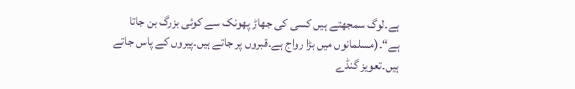ہے۔لوگ سمجھتے ہیں کسی کی جھاڑ پھونک سے کوئی بزرگ بن جاتا ہے“۔(مسلمانوں میں بڑا رواج ہے۔قبروں پر جاتے ہیں۔پیروں کے پاس جاتے ہیں۔تعویز گنڈے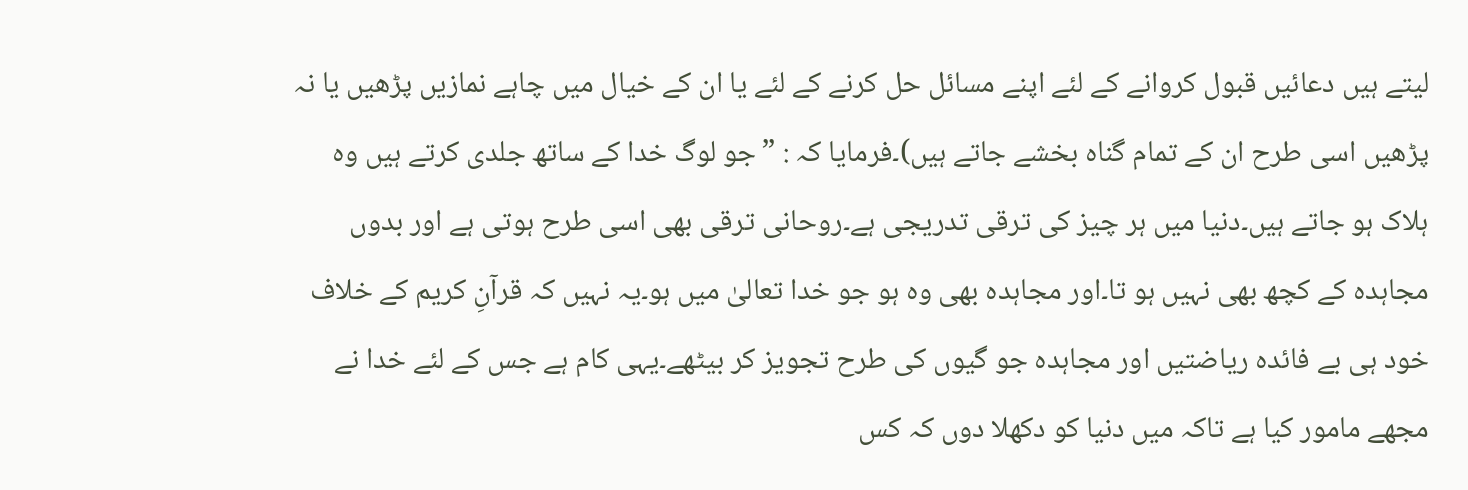لیتے ہیں دعائیں قبول کروانے کے لئے اپنے مسائل حل کرنے کے لئے یا ان کے خیال میں چاہے نمازیں پڑھیں یا نہ پڑھیں اسی طرح ان کے تمام گناہ بخشے جاتے ہیں)۔فرمایا کہ : ”جو لوگ خدا کے ساتھ جلدی کرتے ہیں وہ ہلاک ہو جاتے ہیں۔دنیا میں ہر چیز کی ترقی تدریجی ہے۔روحانی ترقی بھی اسی طرح ہوتی ہے اور بدوں مجاہدہ کے کچھ بھی نہیں ہو تا۔اور مجاہدہ بھی وہ ہو جو خدا تعالیٰ میں ہو۔یہ نہیں کہ قرآنِ کریم کے خلاف خود ہی بے فائدہ ریاضتیں اور مجاہدہ جو گیوں کی طرح تجویز کر بیٹھے۔یہی کام ہے جس کے لئے خدا نے مجھے مامور کیا ہے تاکہ میں دنیا کو دکھلا دوں کہ کس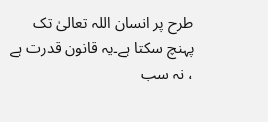طرح پر انسان اللہ تعالیٰ تک پہنچ سکتا ہے۔یہ قانون قدرت ہے ، نہ سب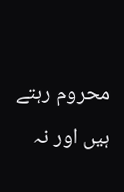محروم رہتے ہیں اور نہ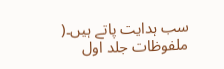سب ہدایت پاتے ہیں۔( ملفوظات جلد اول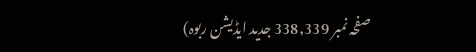صفحہ نمبر 338,339 جدید ایڈیشن ربوہ)